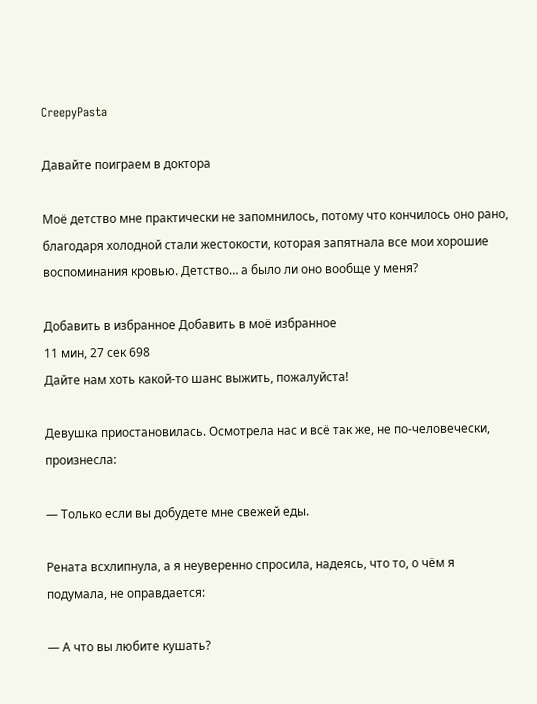CreepyPasta

Давайте поиграем в доктора

Моё детство мне практически не запомнилось, потому что кончилось оно рано, благодаря холодной стали жестокости, которая запятнала все мои хорошие воспоминания кровью. Детство… а было ли оно вообще у меня?

Добавить в избранное Добавить в моё избранное
11 мин, 27 сек 698
Дайте нам хоть какой-то шанс выжить, пожалуйста!

Девушка приостановилась. Осмотрела нас и всё так же, не по-человечески, произнесла:

— Только если вы добудете мне свежей еды.

Рената всхлипнула, а я неуверенно спросила, надеясь, что то, о чём я подумала, не оправдается:

— А что вы любите кушать?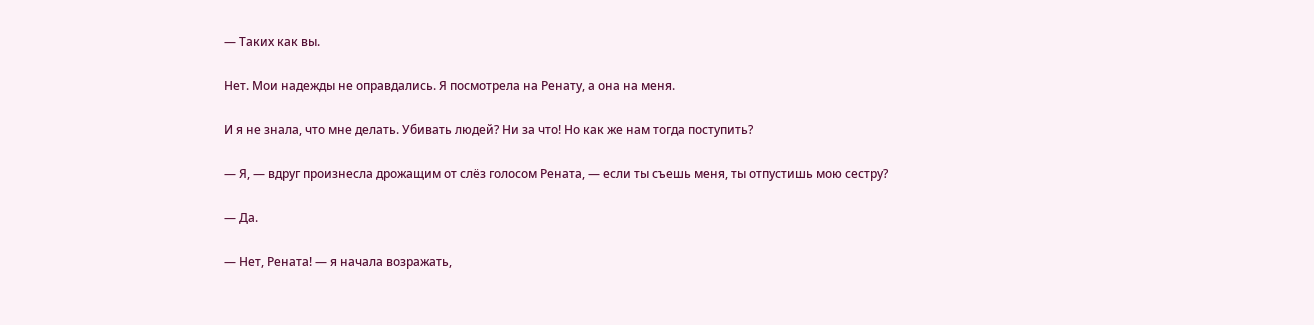— Таких как вы.

Нет. Мои надежды не оправдались. Я посмотрела на Ренату, а она на меня.

И я не знала, что мне делать. Убивать людей? Ни за что! Но как же нам тогда поступить?

— Я, — вдруг произнесла дрожащим от слёз голосом Рената, — если ты съешь меня, ты отпустишь мою сестру?

— Да.

— Нет, Рената! — я начала возражать,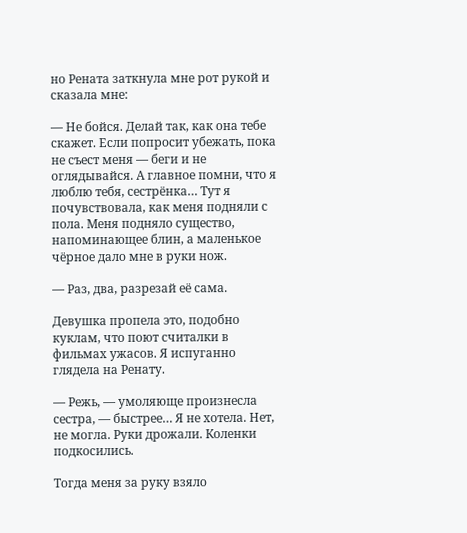но Рената заткнула мне рот рукой и сказала мне:

— Не бойся. Делай так, как она тебе скажет. Если попросит убежать, пока не съест меня — беги и не оглядывайся. А главное помни, что я люблю тебя, сестрёнка… Тут я почувствовала, как меня подняли с пола. Меня подняло существо, напоминающее блин, а маленькое чёрное дало мне в руки нож.

— Раз, два, разрезай её сама.

Девушка пропела это, подобно куклам, что поют считалки в фильмах ужасов. Я испуганно глядела на Ренату.

— Режь, — умоляюще произнесла сестра, — быстрее… Я не хотела. Нет, не могла. Руки дрожали. Коленки подкосились.

Тогда меня за руку взяло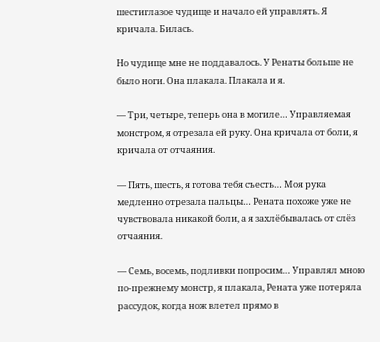шестиглазое чудище и начало ей управлять. Я кричала. Билась.

Но чудище мне не поддавалось. У Ренаты больше не было ноги. Она плакала. Плакала и я.

— Три, четыре, теперь она в могиле… Управляемая монстром, я отрезала ей руку. Она кричала от боли, я кричала от отчаяния.

— Пять, шесть, я готова тебя съесть… Моя рука медленно отрезала пальцы… Рената похоже уже не чувствовала никакой боли, а я захлёбывалась от слёз отчаяния.

— Семь, восемь, подливки попросим… Управлял мною по-прежнему монстр, я плакала, Рената уже потеряла рассудок, когда нож влетел прямо в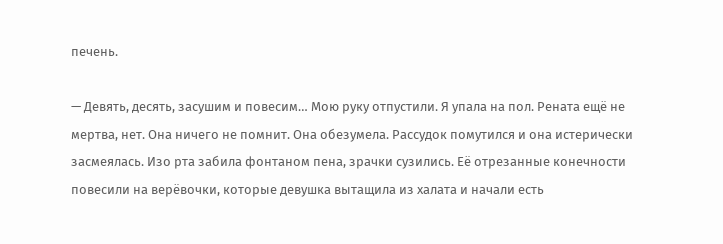печень.

— Девять, десять, засушим и повесим… Мою руку отпустили. Я упала на пол. Рената ещё не мертва, нет. Она ничего не помнит. Она обезумела. Рассудок помутился и она истерически засмеялась. Изо рта забила фонтаном пена, зрачки сузились. Её отрезанные конечности повесили на верёвочки, которые девушка вытащила из халата и начали есть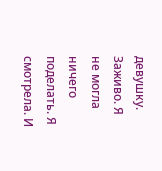девушку. Заживо. Я не могла ничего поделать. Я смотрела. И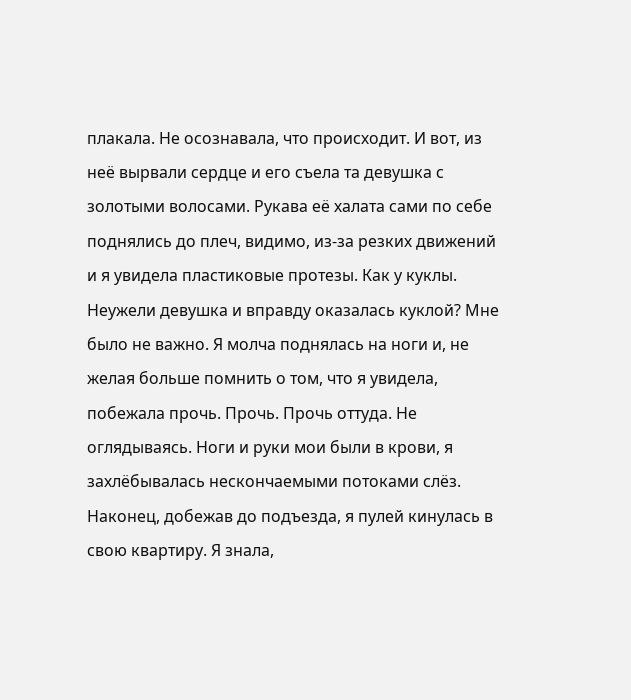плакала. Не осознавала, что происходит. И вот, из неё вырвали сердце и его съела та девушка с золотыми волосами. Рукава её халата сами по себе поднялись до плеч, видимо, из-за резких движений и я увидела пластиковые протезы. Как у куклы. Неужели девушка и вправду оказалась куклой? Мне было не важно. Я молча поднялась на ноги и, не желая больше помнить о том, что я увидела, побежала прочь. Прочь. Прочь оттуда. Не оглядываясь. Ноги и руки мои были в крови, я захлёбывалась нескончаемыми потоками слёз. Наконец, добежав до подъезда, я пулей кинулась в свою квартиру. Я знала,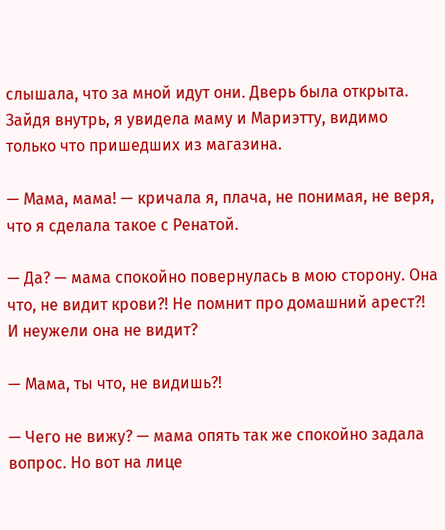слышала, что за мной идут они. Дверь была открыта. Зайдя внутрь, я увидела маму и Мариэтту, видимо только что пришедших из магазина.

— Мама, мама! — кричала я, плача, не понимая, не веря, что я сделала такое с Ренатой.

— Да? — мама спокойно повернулась в мою сторону. Она что, не видит крови?! Не помнит про домашний арест?! И неужели она не видит?

— Мама, ты что, не видишь?!

— Чего не вижу? — мама опять так же спокойно задала вопрос. Но вот на лице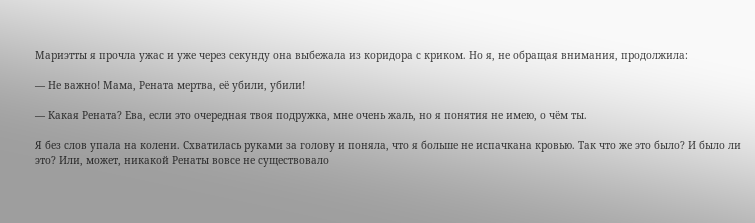Мариэтты я прочла ужас и уже через секунду она выбежала из коридора с криком. Но я, не обращая внимания, продолжила:

— Не важно! Мама, Рената мертва, её убили, убили!

— Какая Рената? Ева, если это очередная твоя подружка, мне очень жаль, но я понятия не имею, о чём ты.

Я без слов упала на колени. Схватилась руками за голову и поняла, что я больше не испачкана кровью. Так что же это было? И было ли это? Или, может, никакой Ренаты вовсе не существовало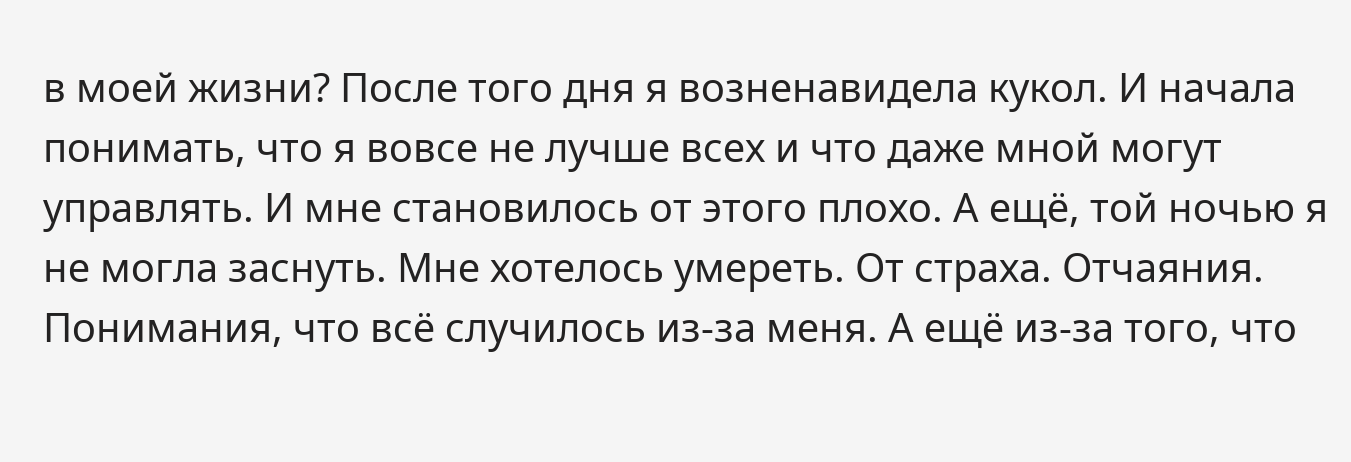в моей жизни? После того дня я возненавидела кукол. И начала понимать, что я вовсе не лучше всех и что даже мной могут управлять. И мне становилось от этого плохо. А ещё, той ночью я не могла заснуть. Мне хотелось умереть. От страха. Отчаяния. Понимания, что всё случилось из-за меня. А ещё из-за того, что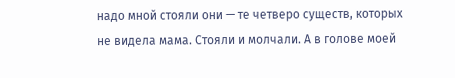надо мной стояли они — те четверо существ, которых не видела мама. Стояли и молчали. А в голове моей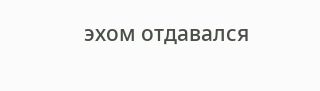эхом отдавался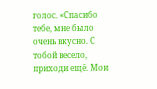голос. «Спасибо тебе, мне было очень вкусно. С тобой весело, приходи ещё. Мои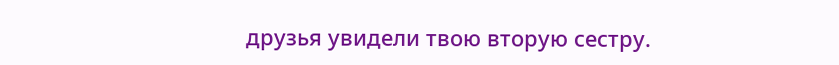друзья увидели твою вторую сестру.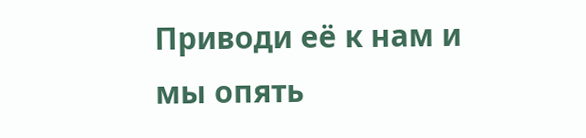Приводи её к нам и мы опять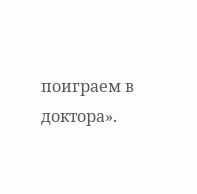поиграем в доктора».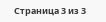Страница 3 из 3